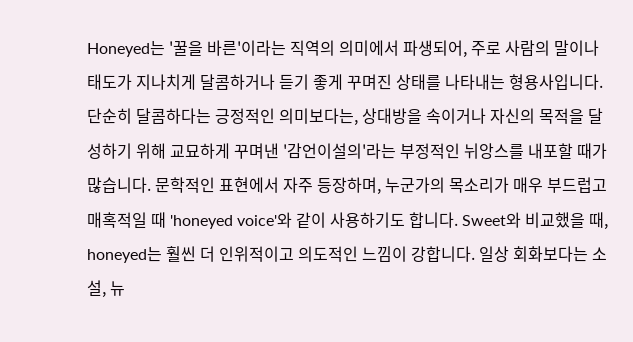Honeyed는 '꿀을 바른'이라는 직역의 의미에서 파생되어, 주로 사람의 말이나 태도가 지나치게 달콤하거나 듣기 좋게 꾸며진 상태를 나타내는 형용사입니다. 단순히 달콤하다는 긍정적인 의미보다는, 상대방을 속이거나 자신의 목적을 달성하기 위해 교묘하게 꾸며낸 '감언이설의'라는 부정적인 뉘앙스를 내포할 때가 많습니다. 문학적인 표현에서 자주 등장하며, 누군가의 목소리가 매우 부드럽고 매혹적일 때 'honeyed voice'와 같이 사용하기도 합니다. Sweet와 비교했을 때, honeyed는 훨씬 더 인위적이고 의도적인 느낌이 강합니다. 일상 회화보다는 소설, 뉴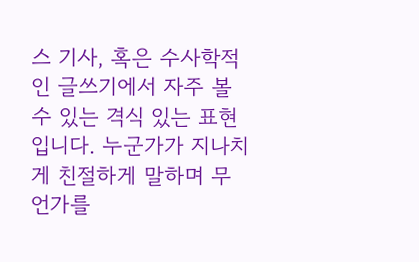스 기사, 혹은 수사학적인 글쓰기에서 자주 볼 수 있는 격식 있는 표현입니다. 누군가가 지나치게 친절하게 말하며 무언가를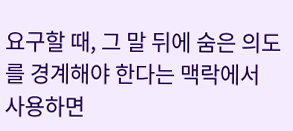요구할 때, 그 말 뒤에 숨은 의도를 경계해야 한다는 맥락에서 사용하면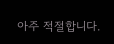아주 적절합니다.